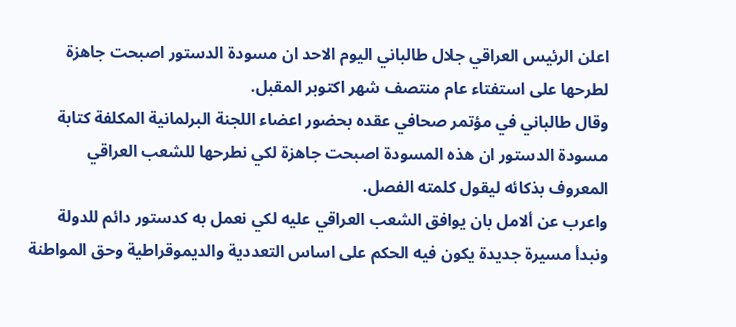اعلن الرئيس العراقي جلال طالباني اليوم الاحد ان مسودة الدستور اصبحت جاهزة لطرحها على استفتاء عام منتصف شهر اكتوبر المقبل.
وقال طالباني في مؤتمر صحافي عقده بحضور اعضاء اللجنة البرلمانية المكلفة كتابة مسودة الدستور ان هذه المسودة اصبحت جاهزة لكي نطرحها للشعب العراقي المعروف بذكائه ليقول كلمته الفصل.
واعرب عن ألامل بان يوافق الشعب العراقي عليه لكي نعمل به كدستور دائم للدولة ونبدأ مسيرة جديدة يكون فيه الحكم على اساس التعددية والديموقراطية وحق المواطنة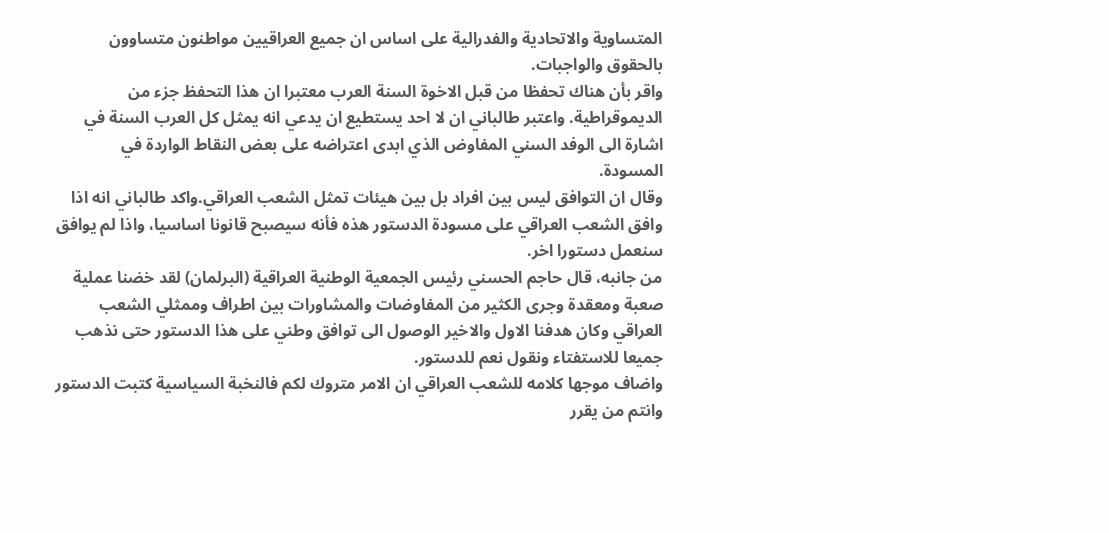المتساوية والاتحادية والفدرالية على اساس ان جميع العراقيين مواطنون متساوون بالحقوق والواجبات.
واقر بأن هناك تحفظا من قبل الاخوة السنة العرب معتبرا ان هذا التحفظ جزء من الديموقراطية. واعتبر طالباني ان لا احد يستطيع ان يدعي انه يمثل كل العرب السنة في اشارة الى الوفد السني المفاوض الذي ابدى اعتراضه على بعض النقاط الواردة في المسودة.
وقال ان التوافق ليس بين افراد بل بين هيئات تمثل الشعب العراقي.واكد طالباني انه اذا وافق الشعب العراقي على مسودة الدستور هذه فأنه سيصبح قانونا اساسيا، واذا لم يوافق سنعمل دستورا اخر.
من جانبه، قال حاجم الحسني رئيس الجمعية الوطنية العراقية (البرلمان) لقد خضنا عملية صعبة ومعقدة وجرى الكثير من المفاوضات والمشاورات بين اطراف وممثلي الشعب العراقي وكان هدفنا الاول والاخير الوصول الى توافق وطني على هذا الدستور حتى نذهب جميعا للاستفتاء ونقول نعم للدستور.
واضاف موجها كلامه للشعب العراقي ان الامر متروك لكم فالنخبة السياسية كتبت الدستور وانتم من يقرر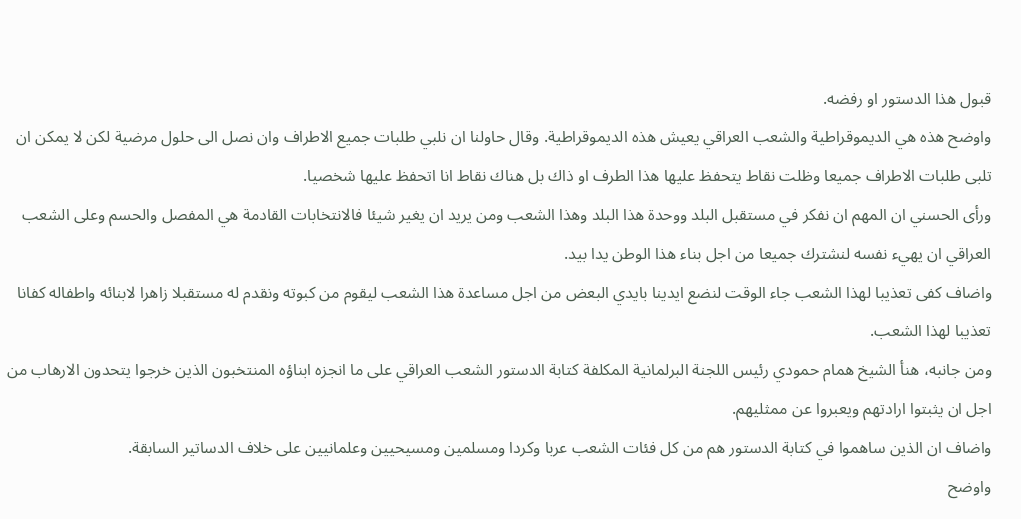قبول هذا الدستور او رفضه.
واوضح هذه هي الديموقراطية والشعب العراقي يعيش هذه الديموقراطية. وقال حاولنا ان نلبي طلبات جميع الاطراف وان نصل الى حلول مرضية لكن لا يمكن ان تلبى طلبات الاطراف جميعا وظلت نقاط يتحفظ عليها هذا الطرف او ذاك بل هناك نقاط انا اتحفظ عليها شخصيا.
ورأى الحسني ان المهم ان نفكر في مستقبل البلد ووحدة هذا البلد وهذا الشعب ومن يريد ان يغير شيئا فالانتخابات القادمة هي المفصل والحسم وعلى الشعب العراقي ان يهيء نفسه لنشترك جميعا من اجل بناء هذا الوطن يدا بيد.
واضاف كفى تعذيبا لهذا الشعب جاء الوقت لنضع ايدينا بايدي البعض من اجل مساعدة هذا الشعب ليقوم من كبوته ونقدم له مستقبلا زاهرا لابنائه واطفاله كفانا تعذيبا لهذا الشعب.
ومن جانبه، هنأ الشيخ همام حمودي رئيس اللجنة البرلمانية المكلفة كتابة الدستور الشعب العراقي على ما انجزه ابناؤه المنتخبون الذين خرجوا يتحدون الارهاب من اجل ان يثبتوا ارادتهم ويعبروا عن ممثليهم.
واضاف ان الذين ساهموا في كتابة الدستور هم من كل فئات الشعب عربا وكردا ومسلمين ومسيحيين وعلمانيين على خلاف الدساتير السابقة.
واوضح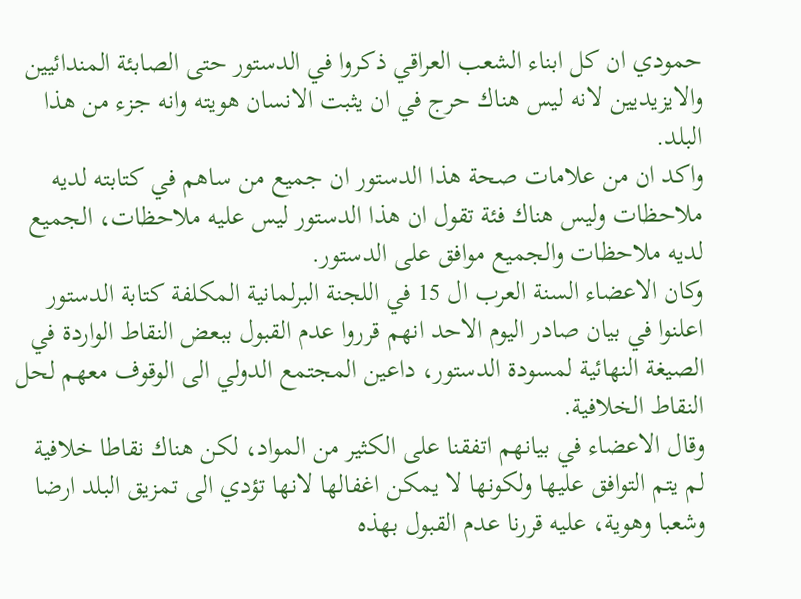حمودي ان كل ابناء الشعب العراقي ذكروا في الدستور حتى الصابئة المندائيين والايزيديين لانه ليس هناك حرج في ان يثبت الانسان هويته وانه جزء من هذا البلد.
واكد ان من علامات صحة هذا الدستور ان جميع من ساهم في كتابته لديه ملاحظات وليس هناك فئة تقول ان هذا الدستور ليس عليه ملاحظات، الجميع لديه ملاحظات والجميع موافق على الدستور.
وكان الاعضاء السنة العرب ال 15 في اللجنة البرلمانية المكلفة كتابة الدستور اعلنوا في بيان صادر اليوم الاحد انهم قرروا عدم القبول ببعض النقاط الواردة في الصيغة النهائية لمسودة الدستور، داعين المجتمع الدولي الى الوقوف معهم لحل النقاط الخلافية.
وقال الاعضاء في بيانهم اتفقنا على الكثير من المواد، لكن هناك نقاطا خلافية لم يتم التوافق عليها ولكونها لا يمكن اغفالها لانها تؤدي الى تمزيق البلد ارضا وشعبا وهوية، عليه قررنا عدم القبول بهذه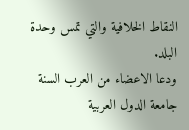النقاط الخلافية والتي تمس وحدة البلد.
ودعا الاعضاء من العرب السنة جامعة الدول العربية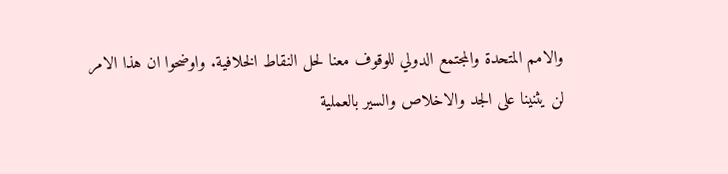والامم المتحدة والمجتمع الدولي للوقوف معنا لحل النقاط الخلافية. واوضحوا ان هذا الامر لن يثنينا على الجد والاخلاص والسير بالعملية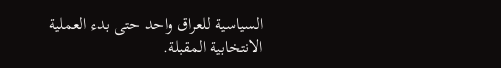السياسية للعراق واحد حتى بدء العملية الانتخابية المقبلة.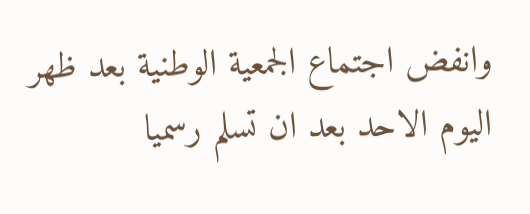وانفض اجتماع الجمعية الوطنية بعد ظهر اليوم الاحد بعد ان تسلم رسميا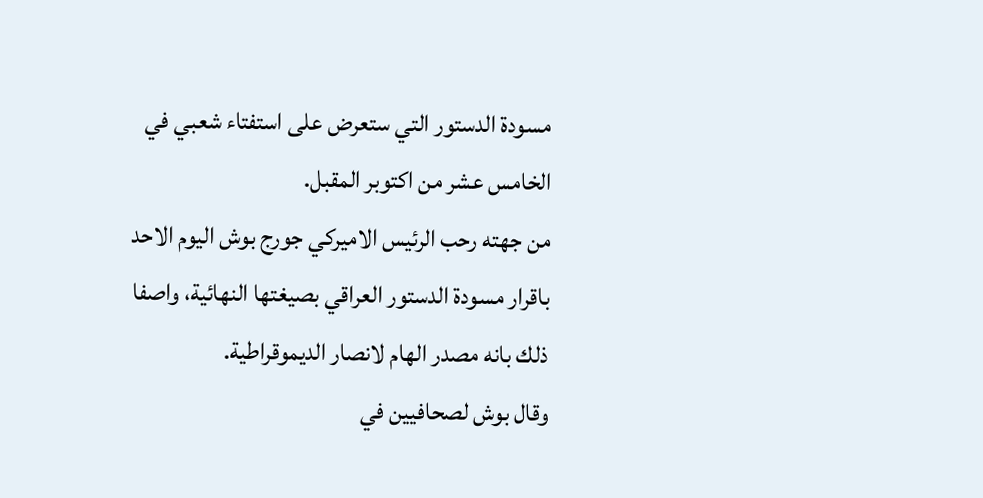مسودة الدستور التي ستعرض على استفتاء شعبي في الخامس عشر من اكتوبر المقبل.
من جهته رحب الرئيس الاميركي جورج بوش اليوم الاحد باقرار مسودة الدستور العراقي بصيغتها النهائية، واصفا ذلك بانه مصدر الهام لانصار الديموقراطية.
وقال بوش لصحافيين في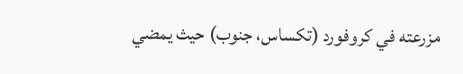مزرعته في كروفورد (تكساس، جنوب) حيث يمضي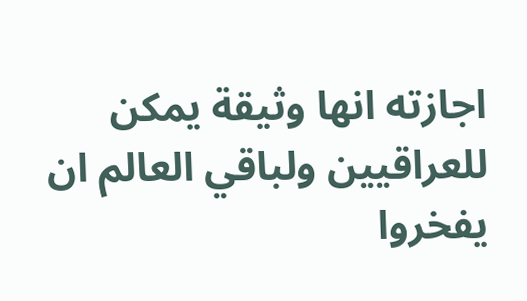اجازته انها وثيقة يمكن للعراقيين ولباقي العالم ان يفخروا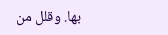بها. وقلل من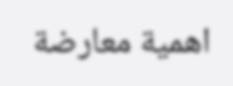اهمية معارضة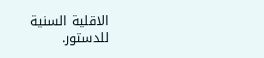الاقلية السنية للدستور.